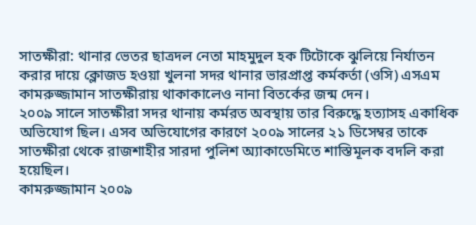সাতক্ষীরা: থানার ভেতর ছাত্রদল নেতা মাহমুদুল হক টিটোকে ঝুলিয়ে নির্যাতন করার দায়ে ক্লোজড হওয়া খুলনা সদর থানার ভারপ্রাপ্ত কর্মকর্তা (ওসি) এসএম কামরুজ্জামান সাতক্ষীরায় থাকাকালেও নানা বিতর্কের জন্ম দেন।
২০০৯ সালে সাতক্ষীরা সদর থানায় কর্মরত অবস্থায় তার বিরুদ্ধে হত্যাসহ একাধিক অভিযোগ ছিল। এসব অভিযোগের কারণে ২০০৯ সালের ২১ ডিসেম্বর তাকে সাতক্ষীরা থেকে রাজশাহীর সারদা পুলিশ অ্যাকাডেমিতে শাস্তিমূলক বদলি করা হয়েছিল।
কামরুজ্জামান ২০০৯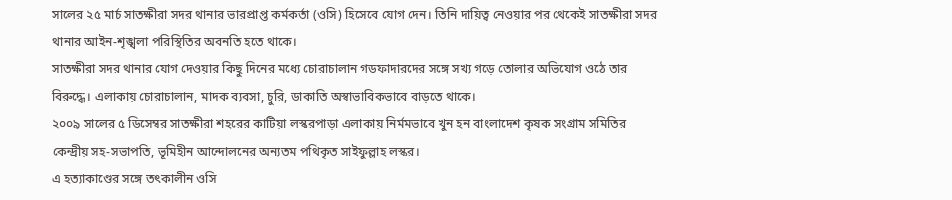সালের ২৫ মার্চ সাতক্ষীরা সদর থানার ভারপ্রাপ্ত কর্মকর্তা (ওসি) হিসেবে যোগ দেন। তিনি দায়িত্ব নেওয়ার পর থেকেই সাতক্ষীরা সদর থানার আইন-শৃঙ্খলা পরিস্থিতির অবনতি হতে থাকে।
সাতক্ষীরা সদর থানার যোগ দেওয়ার কিছু দিনের মধ্যে চোরাচালান গডফাদারদের সঙ্গে সখ্য গড়ে তোলার অভিযোগ ওঠে তার বিরুদ্ধে। এলাকায় চোরাচালান, মাদক ব্যবসা, চুরি, ডাকাতি অস্বাভাবিকভাবে বাড়তে থাকে।
২০০৯ সালের ৫ ডিসেম্বর সাতক্ষীরা শহরের কাটিয়া লস্করপাড়া এলাকায় নির্মমভাবে খুন হন বাংলাদেশ কৃষক সংগ্রাম সমিতির কেন্দ্রীয় সহ-সভাপতি, ভূমিহীন আন্দোলনের অন্যতম পথিকৃত সাইফুল্লাহ লস্কর।
এ হত্যাকাণ্ডের সঙ্গে তৎকালীন ওসি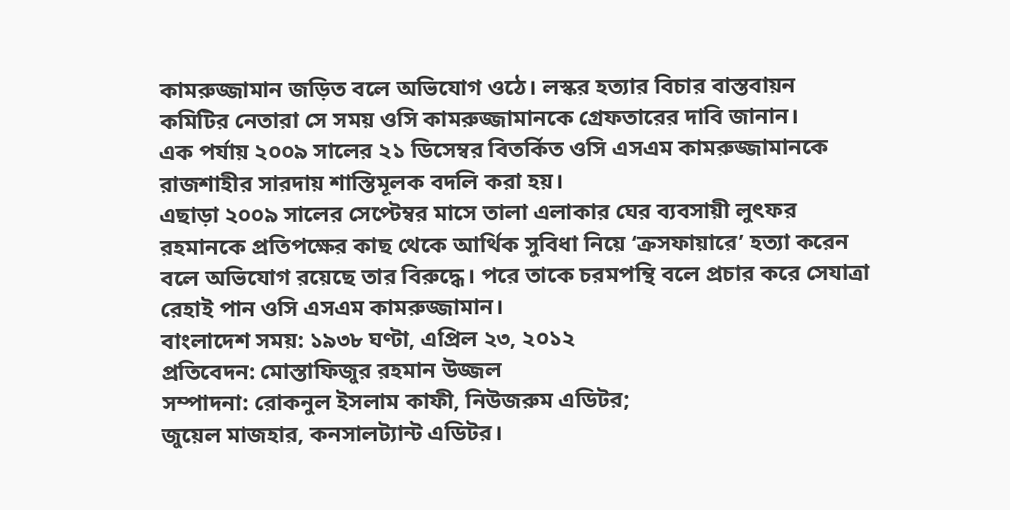কামরুজ্জামান জড়িত বলে অভিযোগ ওঠে। লস্কর হত্যার বিচার বাস্তবায়ন কমিটির নেতারা সে সময় ওসি কামরুজ্জামানকে গ্রেফতারের দাবি জানান।
এক পর্যায় ২০০৯ সালের ২১ ডিসেম্বর বিতর্কিত ওসি এসএম কামরুজ্জামানকে রাজশাহীর সারদায় শাস্তিমূলক বদলি করা হয়।
এছাড়া ২০০৯ সালের সেপ্টেম্বর মাসে তালা এলাকার ঘের ব্যবসায়ী লুৎফর রহমানকে প্রতিপক্ষের কাছ থেকে আর্থিক সুবিধা নিয়ে ‘ক্রসফায়ারে’ হত্যা করেন বলে অভিযোগ রয়েছে তার বিরুদ্ধে। পরে তাকে চরমপন্থি বলে প্রচার করে সেযাত্রা রেহাই পান ওসি এসএম কামরুজ্জামান।
বাংলাদেশ সময়: ১৯৩৮ ঘণ্টা, এপ্রিল ২৩, ২০১২
প্রতিবেদন: মোস্তাফিজুর রহমান উজ্জল
সম্পাদনা: রোকনুল ইসলাম কাফী, নিউজরুম এডিটর;
জুয়েল মাজহার, কনসালট্যান্ট এডিটর।